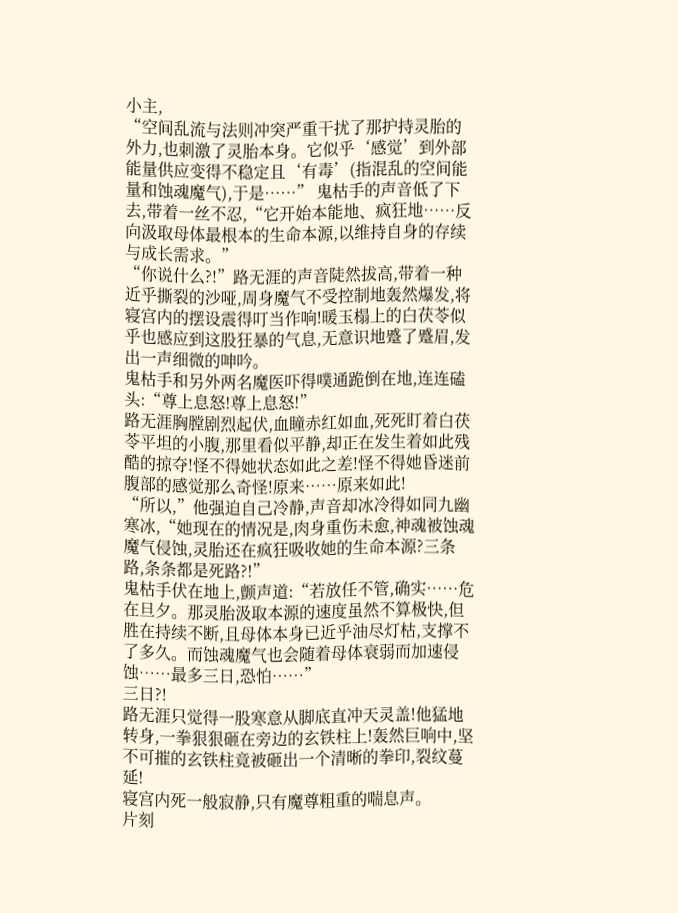小主,
“空间乱流与法则冲突严重干扰了那护持灵胎的外力,也刺激了灵胎本身。它似乎‘感觉’到外部能量供应变得不稳定且‘有毒’(指混乱的空间能量和蚀魂魔气),于是……” 鬼枯手的声音低了下去,带着一丝不忍,“它开始本能地、疯狂地……反向汲取母体最根本的生命本源,以维持自身的存续与成长需求。”
“你说什么?!”路无涯的声音陡然拔高,带着一种近乎撕裂的沙哑,周身魔气不受控制地轰然爆发,将寝宫内的摆设震得叮当作响!暖玉榻上的白茯苓似乎也感应到这股狂暴的气息,无意识地蹙了蹙眉,发出一声细微的呻吟。
鬼枯手和另外两名魔医吓得噗通跪倒在地,连连磕头:“尊上息怒!尊上息怒!”
路无涯胸膛剧烈起伏,血瞳赤红如血,死死盯着白茯苓平坦的小腹,那里看似平静,却正在发生着如此残酷的掠夺!怪不得她状态如此之差!怪不得她昏迷前腹部的感觉那么奇怪!原来……原来如此!
“所以,”他强迫自己冷静,声音却冰冷得如同九幽寒冰,“她现在的情况是,肉身重伤未愈,神魂被蚀魂魔气侵蚀,灵胎还在疯狂吸收她的生命本源?三条路,条条都是死路?!”
鬼枯手伏在地上,颤声道:“若放任不管,确实……危在旦夕。那灵胎汲取本源的速度虽然不算极快,但胜在持续不断,且母体本身已近乎油尽灯枯,支撑不了多久。而蚀魂魔气也会随着母体衰弱而加速侵蚀……最多三日,恐怕……”
三日?!
路无涯只觉得一股寒意从脚底直冲天灵盖!他猛地转身,一拳狠狠砸在旁边的玄铁柱上!轰然巨响中,坚不可摧的玄铁柱竟被砸出一个清晰的拳印,裂纹蔓延!
寝宫内死一般寂静,只有魔尊粗重的喘息声。
片刻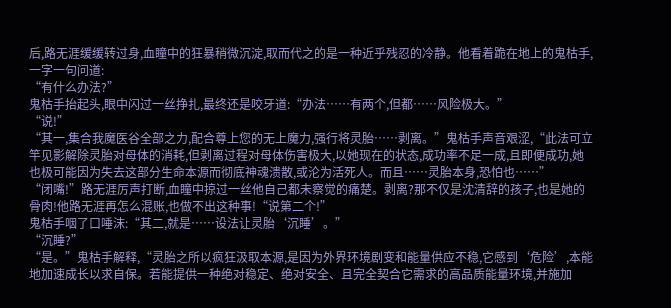后,路无涯缓缓转过身,血瞳中的狂暴稍微沉淀,取而代之的是一种近乎残忍的冷静。他看着跪在地上的鬼枯手,一字一句问道:
“有什么办法?”
鬼枯手抬起头,眼中闪过一丝挣扎,最终还是咬牙道:“办法……有两个,但都……风险极大。”
“说!”
“其一,集合我魔医谷全部之力,配合尊上您的无上魔力,强行将灵胎……剥离。”鬼枯手声音艰涩,“此法可立竿见影解除灵胎对母体的消耗,但剥离过程对母体伤害极大,以她现在的状态,成功率不足一成,且即便成功,她也极可能因为失去这部分生命本源而彻底神魂溃散,或沦为活死人。而且……灵胎本身,恐怕也……”
“闭嘴!”路无涯厉声打断,血瞳中掠过一丝他自己都未察觉的痛楚。剥离?那不仅是沈清辞的孩子,也是她的骨肉!他路无涯再怎么混账,也做不出这种事!“说第二个!”
鬼枯手咽了口唾沫:“其二,就是……设法让灵胎‘沉睡’。”
“沉睡?”
“是。”鬼枯手解释,“灵胎之所以疯狂汲取本源,是因为外界环境剧变和能量供应不稳,它感到‘危险’,本能地加速成长以求自保。若能提供一种绝对稳定、绝对安全、且完全契合它需求的高品质能量环境,并施加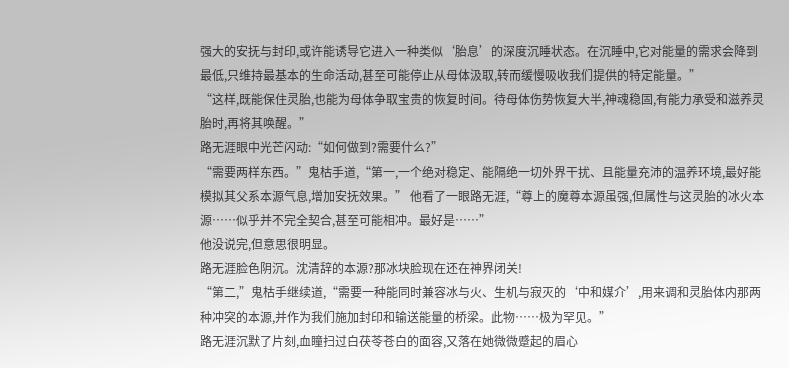强大的安抚与封印,或许能诱导它进入一种类似‘胎息’的深度沉睡状态。在沉睡中,它对能量的需求会降到最低,只维持最基本的生命活动,甚至可能停止从母体汲取,转而缓慢吸收我们提供的特定能量。”
“这样,既能保住灵胎,也能为母体争取宝贵的恢复时间。待母体伤势恢复大半,神魂稳固,有能力承受和滋养灵胎时,再将其唤醒。”
路无涯眼中光芒闪动:“如何做到?需要什么?”
“需要两样东西。”鬼枯手道,“第一,一个绝对稳定、能隔绝一切外界干扰、且能量充沛的温养环境,最好能模拟其父系本源气息,增加安抚效果。” 他看了一眼路无涯,“尊上的魔尊本源虽强,但属性与这灵胎的冰火本源……似乎并不完全契合,甚至可能相冲。最好是……”
他没说完,但意思很明显。
路无涯脸色阴沉。沈清辞的本源?那冰块脸现在还在神界闭关!
“第二,”鬼枯手继续道,“需要一种能同时兼容冰与火、生机与寂灭的‘中和媒介’,用来调和灵胎体内那两种冲突的本源,并作为我们施加封印和输送能量的桥梁。此物……极为罕见。”
路无涯沉默了片刻,血瞳扫过白茯苓苍白的面容,又落在她微微蹙起的眉心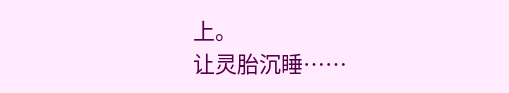上。
让灵胎沉睡……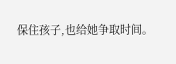保住孩子,也给她争取时间。